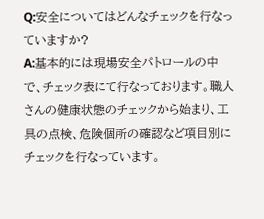Q:安全についてはどんなチェックを行なっていますか?
A:基本的には現場安全パトロールの中で、チェック表にて行なっております。職人さんの健康状態のチェックから始まり、工具の点検、危険個所の確認など項目別にチェックを行なっています。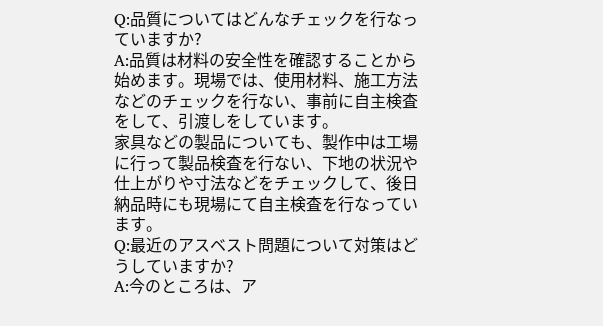Q:品質についてはどんなチェックを行なっていますか?
A:品質は材料の安全性を確認することから始めます。現場では、使用材料、施工方法などのチェックを行ない、事前に自主検査をして、引渡しをしています。
家具などの製品についても、製作中は工場に行って製品検査を行ない、下地の状況や仕上がりや寸法などをチェックして、後日納品時にも現場にて自主検査を行なっています。
Q:最近のアスベスト問題について対策はどうしていますか?
A:今のところは、ア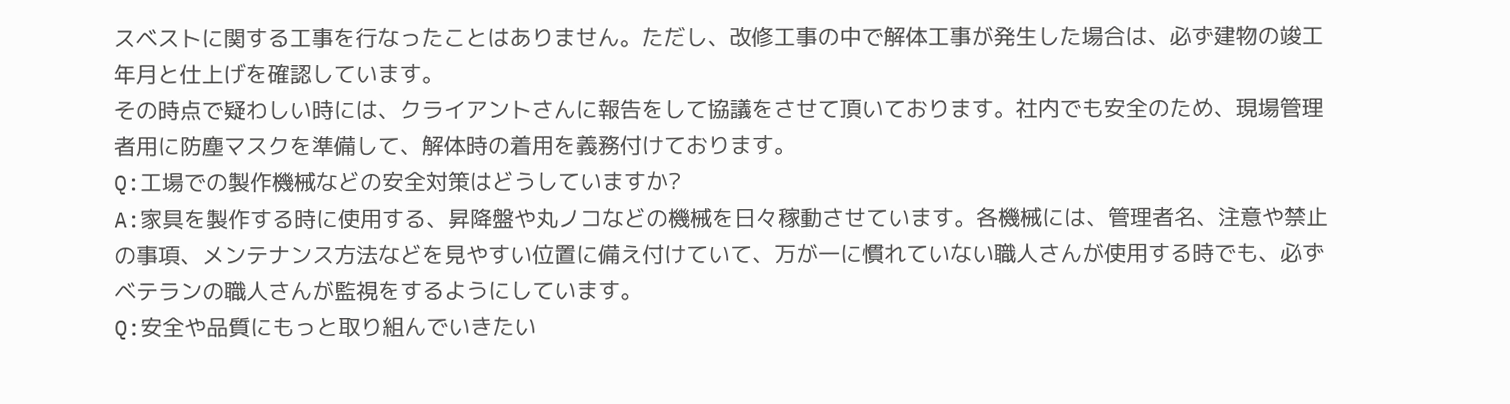スベストに関する工事を行なったことはありません。ただし、改修工事の中で解体工事が発生した場合は、必ず建物の竣工年月と仕上げを確認しています。
その時点で疑わしい時には、クライアントさんに報告をして協議をさせて頂いております。社内でも安全のため、現場管理者用に防塵マスクを準備して、解体時の着用を義務付けております。
Q:工場での製作機械などの安全対策はどうしていますか?
A:家具を製作する時に使用する、昇降盤や丸ノコなどの機械を日々稼動させています。各機械には、管理者名、注意や禁止の事項、メンテナンス方法などを見やすい位置に備え付けていて、万が一に慣れていない職人さんが使用する時でも、必ずベテランの職人さんが監視をするようにしています。
Q:安全や品質にもっと取り組んでいきたい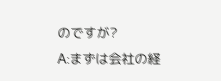のですが?
A:まずは会社の経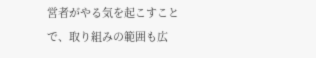営者がやる気を起こすことで、取り組みの範囲も広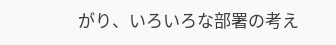がり、いろいろな部署の考え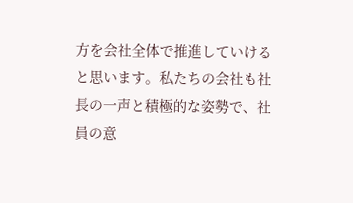方を会社全体で推進していけると思います。私たちの会社も社長の一声と積極的な姿勢で、社員の意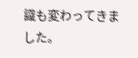識も変わってきました。